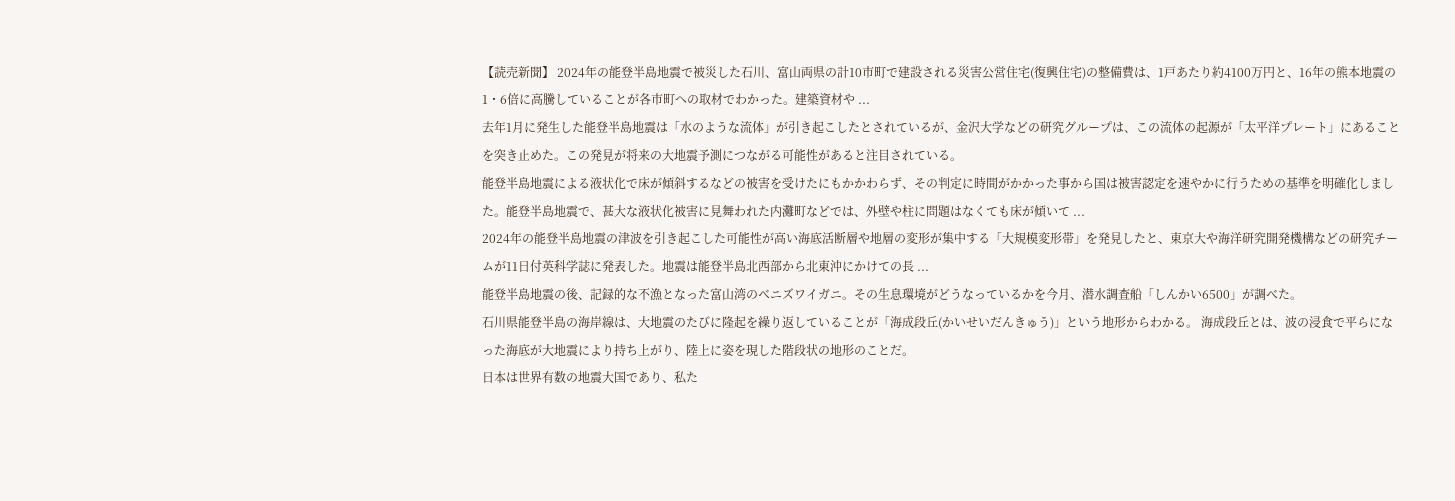【読売新聞】 2024年の能登半島地震で被災した石川、富山両県の計10市町で建設される災害公営住宅(復興住宅)の整備費は、1戸あたり約4100万円と、16年の熊本地震の1・6倍に高騰していることが各市町への取材でわかった。建築資材や ...
去年1月に発生した能登半島地震は「水のような流体」が引き起こしたとされているが、金沢大学などの研究グループは、この流体の起源が「太平洋プレート」にあることを突き止めた。この発見が将来の大地震予測につながる可能性があると注目されている。
能登半島地震による液状化で床が傾斜するなどの被害を受けたにもかかわらず、その判定に時間がかかった事から国は被害認定を速やかに行うための基準を明確化しました。能登半島地震で、甚大な液状化被害に見舞われた内灘町などでは、外壁や柱に問題はなくても床が傾いて ...
2024年の能登半島地震の津波を引き起こした可能性が高い海底活断層や地層の変形が集中する「大規模変形帯」を発見したと、東京大や海洋研究開発機構などの研究チームが11日付英科学誌に発表した。地震は能登半島北西部から北東沖にかけての長 ...
能登半島地震の後、記録的な不漁となった富山湾のベニズワイガニ。その生息環境がどうなっているかを今月、潜水調査船「しんかい6500」が調べた。
石川県能登半島の海岸線は、大地震のたびに隆起を繰り返していることが「海成段丘(かいせいだんきゅう)」という地形からわかる。 海成段丘とは、波の浸食で平らになった海底が大地震により持ち上がり、陸上に姿を現した階段状の地形のことだ。
日本は世界有数の地震大国であり、私た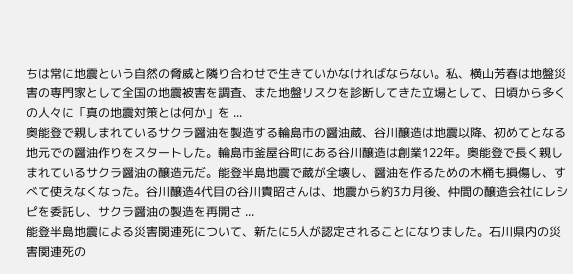ちは常に地震という自然の脅威と隣り合わせで生きていかなければならない。私、横山芳春は地盤災害の専門家として全国の地震被害を調査、また地盤リスクを診断してきた立場として、日頃から多くの人々に「真の地震対策とは何か」を ...
奥能登で親しまれているサクラ醤油を製造する輪島市の醤油蔵、谷川醸造は地震以降、初めてとなる地元での醤油作りをスタートした。輪島市釜屋谷町にある谷川醸造は創業122年。奥能登で長く親しまれているサクラ醤油の醸造元だ。能登半島地震で蔵が全壊し、醤油を作るための木桶も損傷し、すべて使えなくなった。谷川醸造4代目の谷川貴昭さんは、地震から約3カ月後、仲間の醸造会社にレシピを委託し、サクラ醤油の製造を再開さ ...
能登半島地震による災害関連死について、新たに5人が認定されることになりました。石川県内の災害関連死の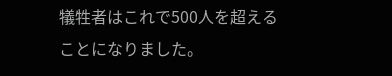犠牲者はこれで500人を超えることになりました。